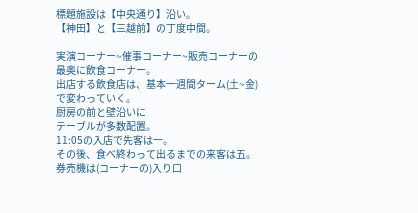標題施設は【中央通り】沿い。
【神田】と【三越前】の丁度中間。

実演コーナー~催事コーナー~販売コーナーの
最奥に飲食コーナー。
出店する飲食店は、基本一週間ターム(土~金)
で変わっていく。
厨房の前と壁沿いに
テーブルが多数配置。
11:05の入店で先客は一。
その後、食べ終わって出るまでの来客は五。
券売機は(コーナーの)入り口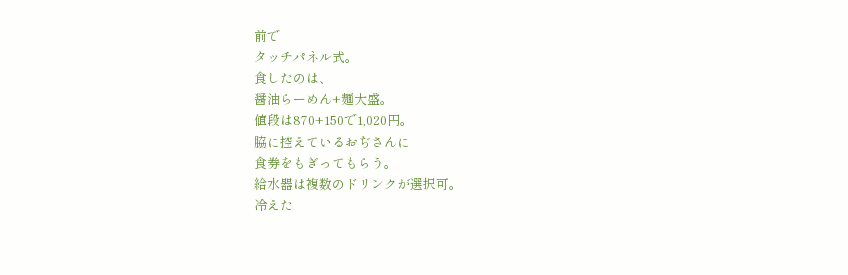前で
タッチパネル式。
食したのは、
醤油らーめん+麺大盛。
値段は870+150で1,020円。
脇に控えているおぢさんに
食券をもぎってもらう。
給水器は複数のドリンクが選択可。
冷えた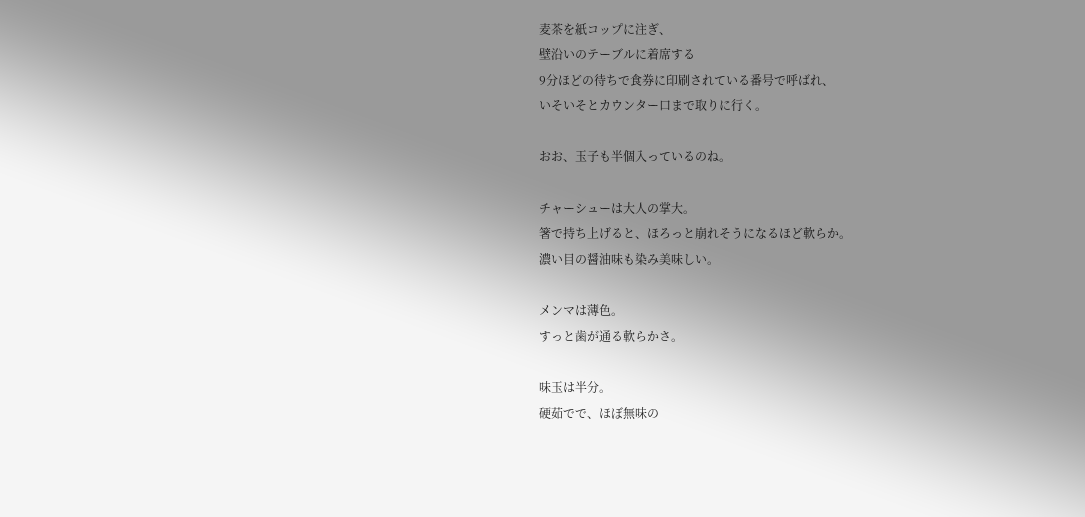麦茶を紙コップに注ぎ、
壁沿いのテーブルに着席する
9分ほどの待ちで食券に印刷されている番号で呼ばれ、
いそいそとカウンター口まで取りに行く。

おお、玉子も半個入っているのね。

チャーシューは大人の掌大。
箸で持ち上げると、ほろっと崩れそうになるほど軟らか。
濃い目の醤油味も染み美味しい。

メンマは薄色。
すっと歯が通る軟らかさ。

味玉は半分。
硬茹でで、ほぼ無味の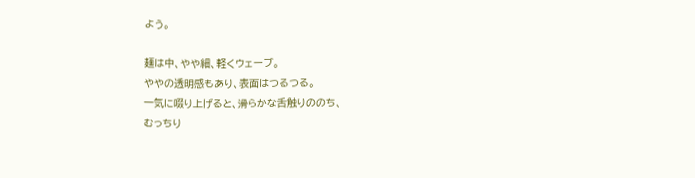よう。

麺は中、やや細、軽くウェーブ。
ややの透明感もあり、表面はつるつる。
一気に啜り上げると、滑らかな舌触りののち、
むっちり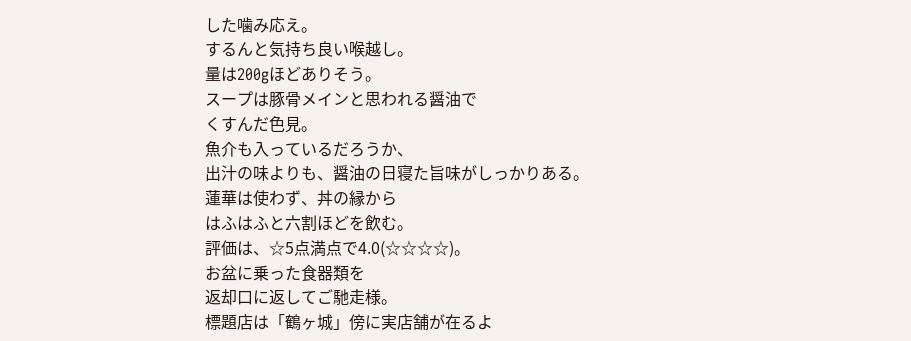した噛み応え。
するんと気持ち良い喉越し。
量は200gほどありそう。
スープは豚骨メインと思われる醤油で
くすんだ色見。
魚介も入っているだろうか、
出汁の味よりも、醤油の日寝た旨味がしっかりある。
蓮華は使わず、丼の縁から
はふはふと六割ほどを飲む。
評価は、☆5点満点で4.0(☆☆☆☆)。
お盆に乗った食器類を
返却口に返してご馳走様。
標題店は「鶴ヶ城」傍に実店舗が在るよ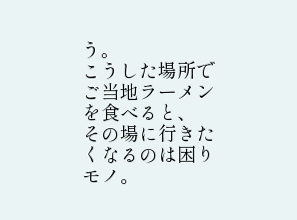う。
こうした場所でご当地ラーメンを食べると、
その場に行きたくなるのは困りモノ。